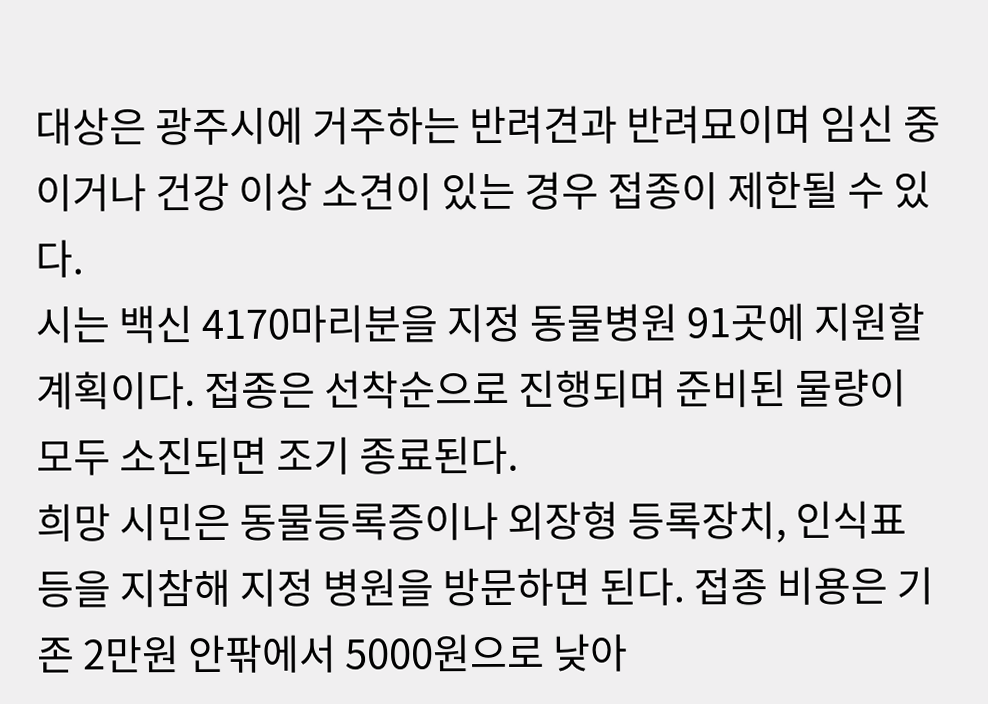대상은 광주시에 거주하는 반려견과 반려묘이며 임신 중이거나 건강 이상 소견이 있는 경우 접종이 제한될 수 있다.
시는 백신 4170마리분을 지정 동물병원 91곳에 지원할 계획이다. 접종은 선착순으로 진행되며 준비된 물량이 모두 소진되면 조기 종료된다.
희망 시민은 동물등록증이나 외장형 등록장치, 인식표 등을 지참해 지정 병원을 방문하면 된다. 접종 비용은 기존 2만원 안팎에서 5000원으로 낮아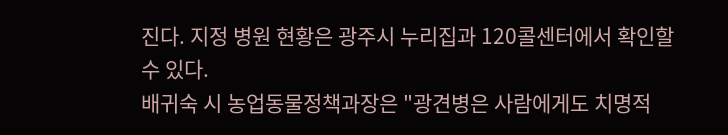진다. 지정 병원 현황은 광주시 누리집과 120콜센터에서 확인할 수 있다.
배귀숙 시 농업동물정책과장은 "광견병은 사람에게도 치명적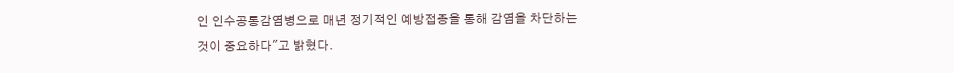인 인수공통감염병으로 매년 정기적인 예방접종을 통해 감염을 차단하는 것이 중요하다"고 밝혔다.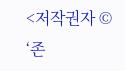<저작권자 © ‘존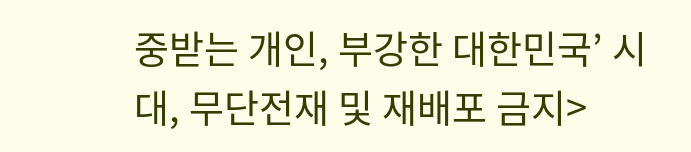중받는 개인, 부강한 대한민국’ 시대, 무단전재 및 재배포 금지>